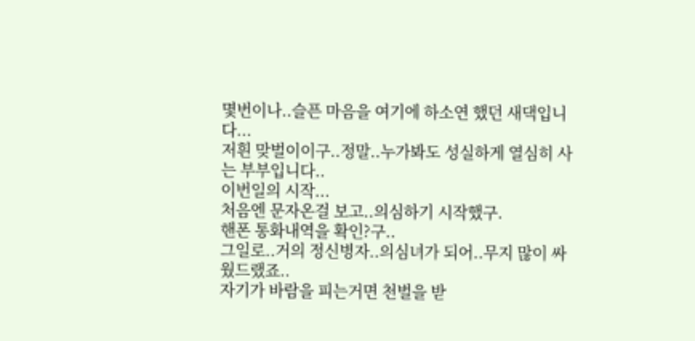몇번이나..슬픈 마음을 여기에 하소연 했던 새댁입니다...
저흰 맞벌이이구..정말..누가봐도 성실하게 열심히 사는 부부입니다..
이번일의 시작...
처음엔 문자온걸 보고..의심하기 시작했구.
핸폰 통화내역을 확인?구..
그일로..거의 정신병자..의심녀가 되어..무지 많이 싸웠드랬죠..
자기가 바람을 피는거면 천벌을 받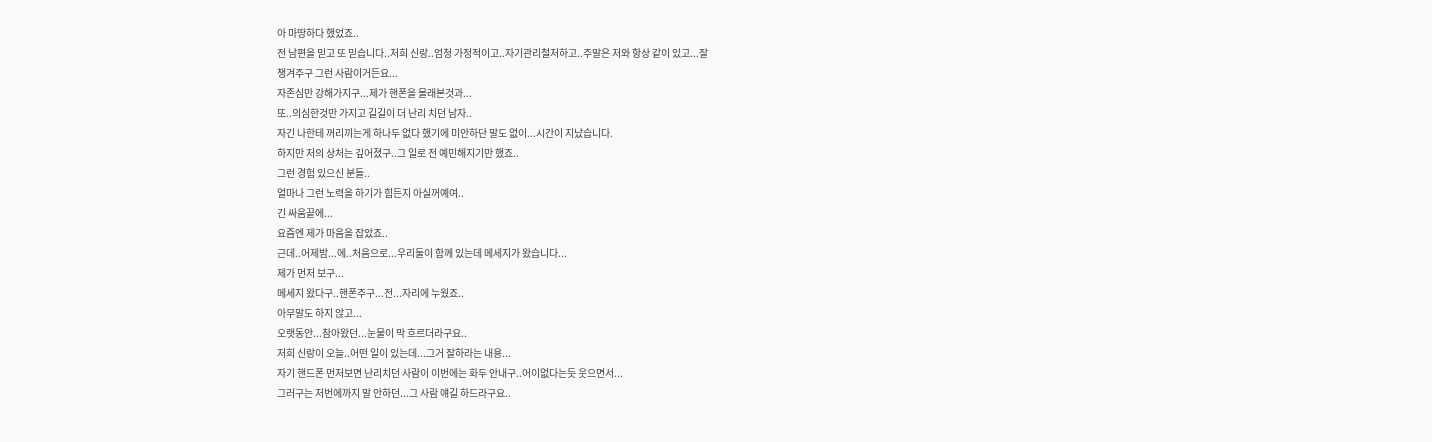아 마땅하다 했었죠..
전 남편을 믿고 또 믿습니다..저희 신랑..엄청 가정적이고..자기관리철저하고..주말은 저와 항상 같이 있고...잘
챙겨주구 그런 사람이거든요...
자존심만 강해가지구...제가 핸폰을 몰래본것과...
또..의심한것만 가지고 길길이 더 난리 치던 남자..
자긴 나한테 꺼리끼는게 하나두 없다 했기에 미안하단 말도 없이...시간이 지났습니다.
하지만 저의 상처는 깊어졌구..그 일로 전 예민해지기만 했죠..
그런 경험 있으신 분들..
얼마나 그런 노력을 하기가 힘든지 아실꺼예여..
긴 싸움끝에...
요즘엔 제가 마음을 잡았죠..
근데..어제밤...에..처음으로...우리둘이 함께 있는데 메세지가 왔습니다...
제가 먼저 보구...
메세지 왔다구..핸폰주구...전...자리에 누웠죠..
아무말도 하지 않고...
오랫동안...참아왔던...눈물이 막 흐르더라구요..
저희 신랑이 오늘..어떤 일이 있는데...그거 잘하라는 내용...
자기 핸드폰 먼저보면 난리치던 사람이 이번에는 화두 안내구..어이없다는듯 웃으면서...
그러구는 저번에까지 말 안하던...그 사람 얘길 하드라구요..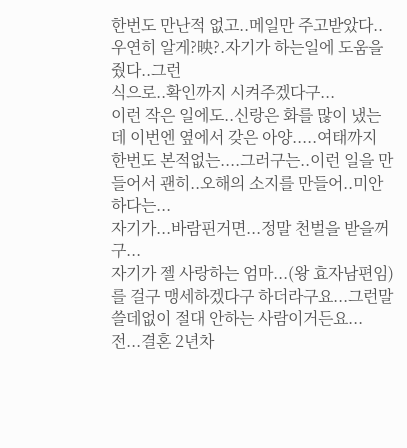한번도 만난적 없고..메일만 주고받았다..우연히 알게?映?.자기가 하는일에 도움을 줬다..그런
식으로..확인까지 시켜주겠다구...
이런 작은 일에도..신랑은 화를 많이 냈는데 이번엔 옆에서 갖은 아양.....여태까지 한번도 본적없는....그러구는..이런 일을 만들어서 괜히..오해의 소지를 만들어..미안하다는...
자기가...바람핀거면...정말 천벌을 받을꺼구...
자기가 젤 사랑하는 엄마...(왕 효자남편임)를 걸구 맹세하겠다구 하더라구요...그런말 쓸데없이 절대 안하는 사람이거든요...
전...결혼 2년차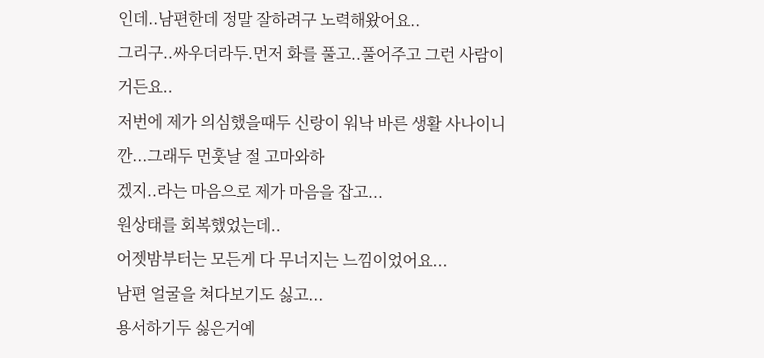인데..남편한데 정말 잘하려구 노력해왔어요..
그리구..싸우더라두.먼저 화를 풀고..풀어주고 그런 사람이거든요..
저번에 제가 의심했을때두 신랑이 워낙 바른 생활 사나이니깐...그래두 먼훗날 절 고마와하
겠지..라는 마음으로 제가 마음을 잡고...
원상태를 회복했었는데..
어젯밤부터는 모든게 다 무너지는 느낌이었어요...
남편 얼굴을 쳐다보기도 싫고...
용서하기두 싫은거예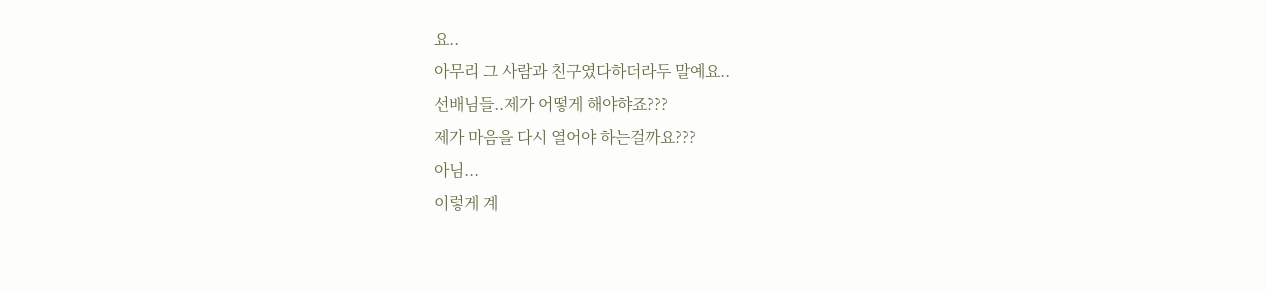요..
아무리 그 사람과 친구였다하더라두 말예요..
선배님들..제가 어떻게 해야햐죠???
제가 마음을 다시 열어야 하는걸까요???
아님...
이렇게 계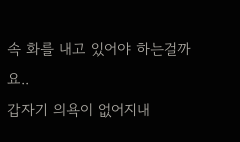속 화를 내고 있어야 하는걸까요..
갑자기 의욕이 없어지내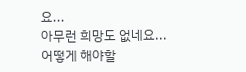요...
아무런 희망도 없네요...
어떻게 해야할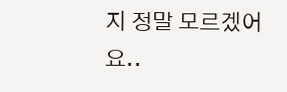지 정말 모르겠어요..